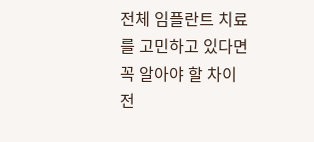전체 임플란트 치료를 고민하고 있다면 꼭 알아야 할 차이
전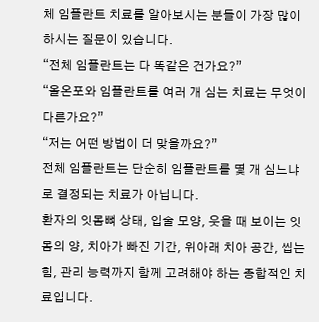체 임플란트 치료를 알아보시는 분들이 가장 많이 하시는 질문이 있습니다.
“전체 임플란트는 다 똑같은 건가요?”
“올온포와 임플란트를 여러 개 심는 치료는 무엇이 다른가요?”
“저는 어떤 방법이 더 맞을까요?”
전체 임플란트는 단순히 임플란트를 몇 개 심느냐로 결정되는 치료가 아닙니다.
환자의 잇몸뼈 상태, 입술 모양, 웃을 때 보이는 잇몸의 양, 치아가 빠진 기간, 위아래 치아 공간, 씹는 힘, 관리 능력까지 함께 고려해야 하는 종합적인 치료입니다.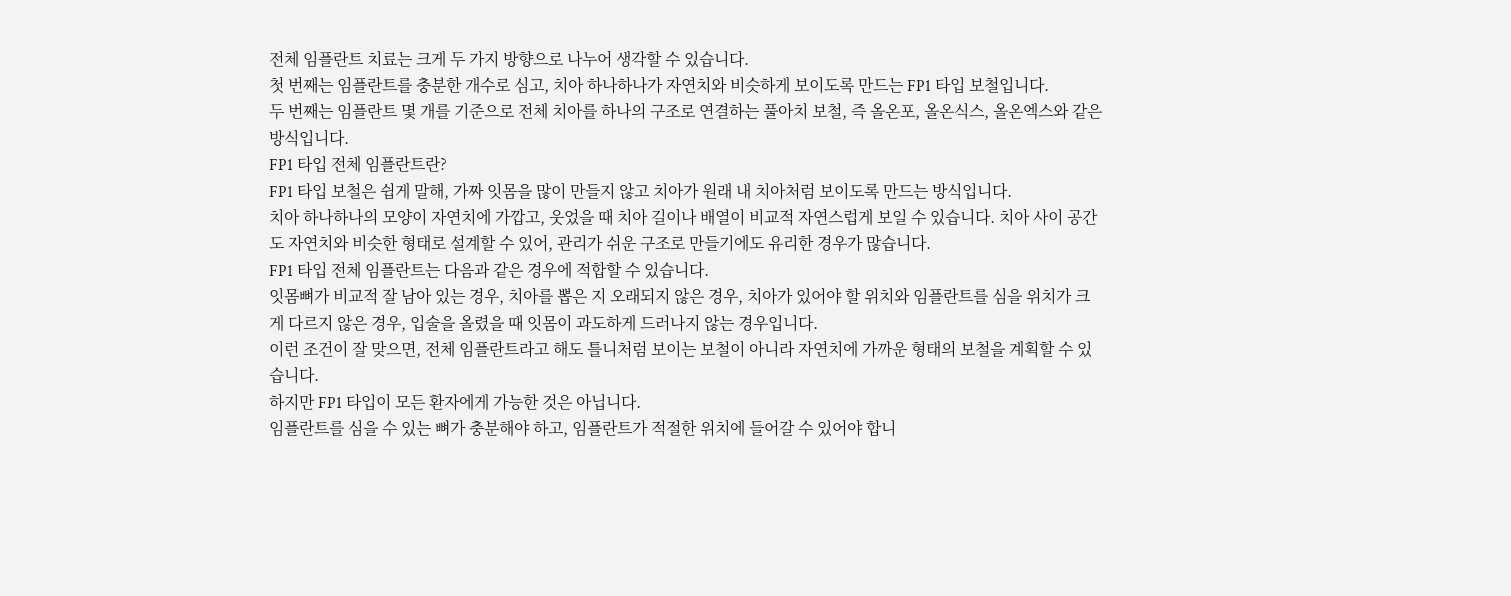전체 임플란트 치료는 크게 두 가지 방향으로 나누어 생각할 수 있습니다.
첫 번째는 임플란트를 충분한 개수로 심고, 치아 하나하나가 자연치와 비슷하게 보이도록 만드는 FP1 타입 보철입니다.
두 번째는 임플란트 몇 개를 기준으로 전체 치아를 하나의 구조로 연결하는 풀아치 보철, 즉 올온포, 올온식스, 올온엑스와 같은 방식입니다.
FP1 타입 전체 임플란트란?
FP1 타입 보철은 쉽게 말해, 가짜 잇몸을 많이 만들지 않고 치아가 원래 내 치아처럼 보이도록 만드는 방식입니다.
치아 하나하나의 모양이 자연치에 가깝고, 웃었을 때 치아 길이나 배열이 비교적 자연스럽게 보일 수 있습니다. 치아 사이 공간도 자연치와 비슷한 형태로 설계할 수 있어, 관리가 쉬운 구조로 만들기에도 유리한 경우가 많습니다.
FP1 타입 전체 임플란트는 다음과 같은 경우에 적합할 수 있습니다.
잇몸뼈가 비교적 잘 남아 있는 경우, 치아를 뽑은 지 오래되지 않은 경우, 치아가 있어야 할 위치와 임플란트를 심을 위치가 크게 다르지 않은 경우, 입술을 올렸을 때 잇몸이 과도하게 드러나지 않는 경우입니다.
이런 조건이 잘 맞으면, 전체 임플란트라고 해도 틀니처럼 보이는 보철이 아니라 자연치에 가까운 형태의 보철을 계획할 수 있습니다.
하지만 FP1 타입이 모든 환자에게 가능한 것은 아닙니다.
임플란트를 심을 수 있는 뼈가 충분해야 하고, 임플란트가 적절한 위치에 들어갈 수 있어야 합니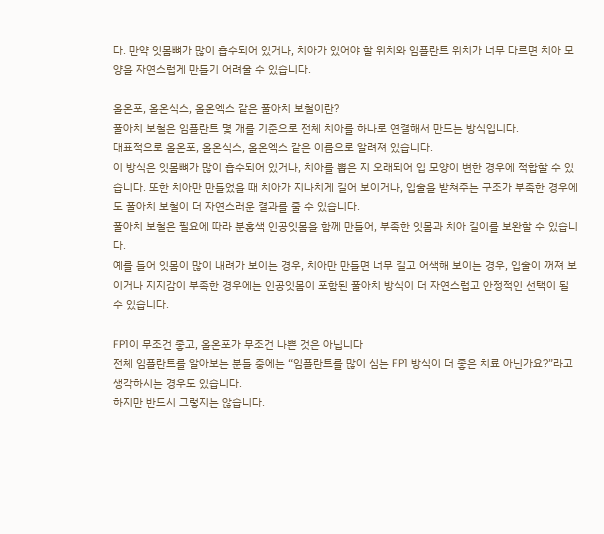다. 만약 잇몸뼈가 많이 흡수되어 있거나, 치아가 있어야 할 위치와 임플란트 위치가 너무 다르면 치아 모양을 자연스럽게 만들기 어려울 수 있습니다.

올온포, 올온식스, 올온엑스 같은 풀아치 보철이란?
풀아치 보철은 임플란트 몇 개를 기준으로 전체 치아를 하나로 연결해서 만드는 방식입니다.
대표적으로 올온포, 올온식스, 올온엑스 같은 이름으로 알려져 있습니다.
이 방식은 잇몸뼈가 많이 흡수되어 있거나, 치아를 뽑은 지 오래되어 입 모양이 변한 경우에 적합할 수 있습니다. 또한 치아만 만들었을 때 치아가 지나치게 길어 보이거나, 입술을 받쳐주는 구조가 부족한 경우에도 풀아치 보철이 더 자연스러운 결과를 줄 수 있습니다.
풀아치 보철은 필요에 따라 분홍색 인공잇몸을 함께 만들어, 부족한 잇몸과 치아 길이를 보완할 수 있습니다.
예를 들어 잇몸이 많이 내려가 보이는 경우, 치아만 만들면 너무 길고 어색해 보이는 경우, 입술이 꺼져 보이거나 지지감이 부족한 경우에는 인공잇몸이 포함된 풀아치 방식이 더 자연스럽고 안정적인 선택이 될 수 있습니다.

FP1이 무조건 좋고, 올온포가 무조건 나쁜 것은 아닙니다
전체 임플란트를 알아보는 분들 중에는 “임플란트를 많이 심는 FP1 방식이 더 좋은 치료 아닌가요?”라고 생각하시는 경우도 있습니다.
하지만 반드시 그렇지는 않습니다.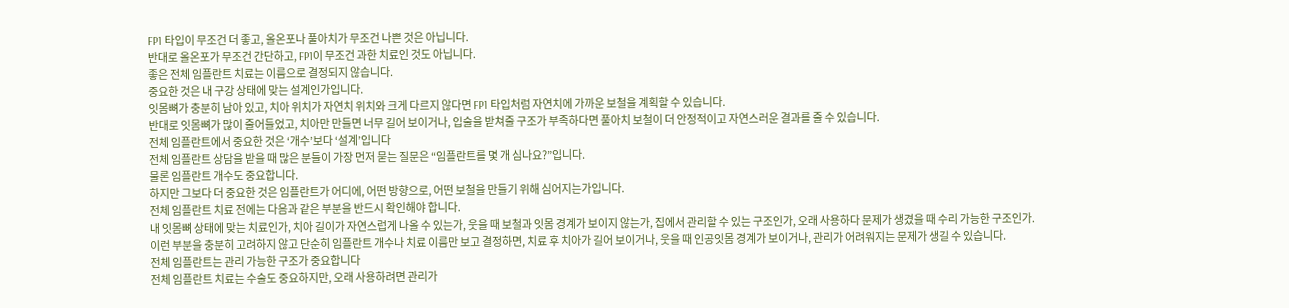FP1 타입이 무조건 더 좋고, 올온포나 풀아치가 무조건 나쁜 것은 아닙니다.
반대로 올온포가 무조건 간단하고, FP1이 무조건 과한 치료인 것도 아닙니다.
좋은 전체 임플란트 치료는 이름으로 결정되지 않습니다.
중요한 것은 내 구강 상태에 맞는 설계인가입니다.
잇몸뼈가 충분히 남아 있고, 치아 위치가 자연치 위치와 크게 다르지 않다면 FP1 타입처럼 자연치에 가까운 보철을 계획할 수 있습니다.
반대로 잇몸뼈가 많이 줄어들었고, 치아만 만들면 너무 길어 보이거나, 입술을 받쳐줄 구조가 부족하다면 풀아치 보철이 더 안정적이고 자연스러운 결과를 줄 수 있습니다.
전체 임플란트에서 중요한 것은 ‘개수’보다 ‘설계’입니다
전체 임플란트 상담을 받을 때 많은 분들이 가장 먼저 묻는 질문은 “임플란트를 몇 개 심나요?”입니다.
물론 임플란트 개수도 중요합니다.
하지만 그보다 더 중요한 것은 임플란트가 어디에, 어떤 방향으로, 어떤 보철을 만들기 위해 심어지는가입니다.
전체 임플란트 치료 전에는 다음과 같은 부분을 반드시 확인해야 합니다.
내 잇몸뼈 상태에 맞는 치료인가, 치아 길이가 자연스럽게 나올 수 있는가, 웃을 때 보철과 잇몸 경계가 보이지 않는가, 집에서 관리할 수 있는 구조인가, 오래 사용하다 문제가 생겼을 때 수리 가능한 구조인가.
이런 부분을 충분히 고려하지 않고 단순히 임플란트 개수나 치료 이름만 보고 결정하면, 치료 후 치아가 길어 보이거나, 웃을 때 인공잇몸 경계가 보이거나, 관리가 어려워지는 문제가 생길 수 있습니다.
전체 임플란트는 관리 가능한 구조가 중요합니다
전체 임플란트 치료는 수술도 중요하지만, 오래 사용하려면 관리가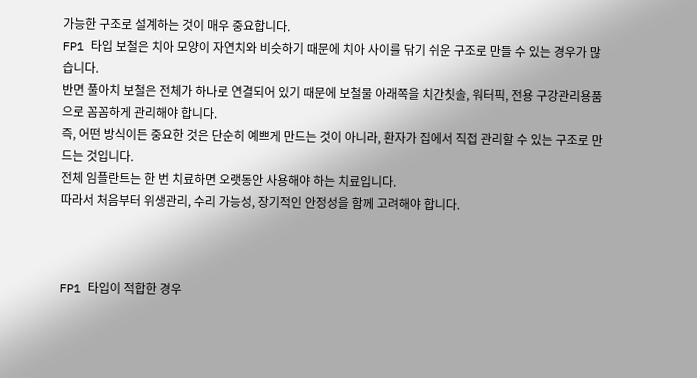가능한 구조로 설계하는 것이 매우 중요합니다.
FP1 타입 보철은 치아 모양이 자연치와 비슷하기 때문에 치아 사이를 닦기 쉬운 구조로 만들 수 있는 경우가 많습니다.
반면 풀아치 보철은 전체가 하나로 연결되어 있기 때문에 보철물 아래쪽을 치간칫솔, 워터픽, 전용 구강관리용품으로 꼼꼼하게 관리해야 합니다.
즉, 어떤 방식이든 중요한 것은 단순히 예쁘게 만드는 것이 아니라, 환자가 집에서 직접 관리할 수 있는 구조로 만드는 것입니다.
전체 임플란트는 한 번 치료하면 오랫동안 사용해야 하는 치료입니다.
따라서 처음부터 위생관리, 수리 가능성, 장기적인 안정성을 함께 고려해야 합니다.



FP1 타입이 적합한 경우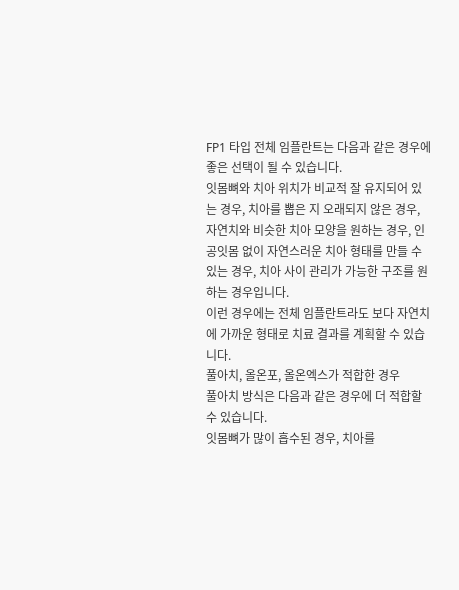FP1 타입 전체 임플란트는 다음과 같은 경우에 좋은 선택이 될 수 있습니다.
잇몸뼈와 치아 위치가 비교적 잘 유지되어 있는 경우, 치아를 뽑은 지 오래되지 않은 경우, 자연치와 비슷한 치아 모양을 원하는 경우, 인공잇몸 없이 자연스러운 치아 형태를 만들 수 있는 경우, 치아 사이 관리가 가능한 구조를 원하는 경우입니다.
이런 경우에는 전체 임플란트라도 보다 자연치에 가까운 형태로 치료 결과를 계획할 수 있습니다.
풀아치, 올온포, 올온엑스가 적합한 경우
풀아치 방식은 다음과 같은 경우에 더 적합할 수 있습니다.
잇몸뼈가 많이 흡수된 경우, 치아를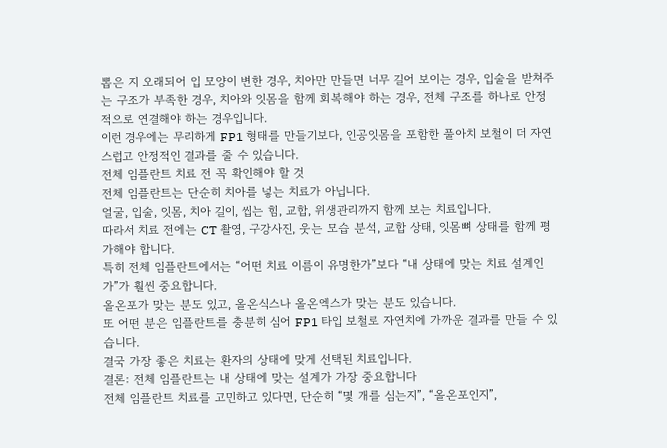뽑은 지 오래되어 입 모양이 변한 경우, 치아만 만들면 너무 길어 보이는 경우, 입술을 받쳐주는 구조가 부족한 경우, 치아와 잇몸을 함께 회복해야 하는 경우, 전체 구조를 하나로 안정적으로 연결해야 하는 경우입니다.
이런 경우에는 무리하게 FP1 형태를 만들기보다, 인공잇몸을 포함한 풀아치 보철이 더 자연스럽고 안정적인 결과를 줄 수 있습니다.
전체 임플란트 치료 전 꼭 확인해야 할 것
전체 임플란트는 단순히 치아를 넣는 치료가 아닙니다.
얼굴, 입술, 잇몸, 치아 길이, 씹는 힘, 교합, 위생관리까지 함께 보는 치료입니다.
따라서 치료 전에는 CT 촬영, 구강사진, 웃는 모습 분석, 교합 상태, 잇몸뼈 상태를 함께 평가해야 합니다.
특히 전체 임플란트에서는 “어떤 치료 이름이 유명한가”보다 “내 상태에 맞는 치료 설계인가”가 훨씬 중요합니다.
올온포가 맞는 분도 있고, 올온식스나 올온엑스가 맞는 분도 있습니다.
또 어떤 분은 임플란트를 충분히 심어 FP1 타입 보철로 자연치에 가까운 결과를 만들 수 있습니다.
결국 가장 좋은 치료는 환자의 상태에 맞게 선택된 치료입니다.
결론: 전체 임플란트는 내 상태에 맞는 설계가 가장 중요합니다
전체 임플란트 치료를 고민하고 있다면, 단순히 “몇 개를 심는지”, “올온포인지”,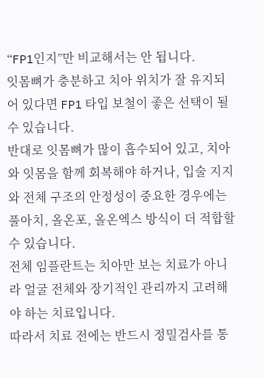“FP1인지”만 비교해서는 안 됩니다.
잇몸뼈가 충분하고 치아 위치가 잘 유지되어 있다면 FP1 타입 보철이 좋은 선택이 될 수 있습니다.
반대로 잇몸뼈가 많이 흡수되어 있고, 치아와 잇몸을 함께 회복해야 하거나, 입술 지지와 전체 구조의 안정성이 중요한 경우에는 풀아치, 올온포, 올온엑스 방식이 더 적합할 수 있습니다.
전체 임플란트는 치아만 보는 치료가 아니라 얼굴 전체와 장기적인 관리까지 고려해야 하는 치료입니다.
따라서 치료 전에는 반드시 정밀검사를 통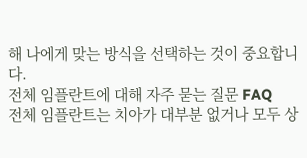해 나에게 맞는 방식을 선택하는 것이 중요합니다.
전체 임플란트에 대해 자주 묻는 질문 FAQ
전체 임플란트는 치아가 대부분 없거나 모두 상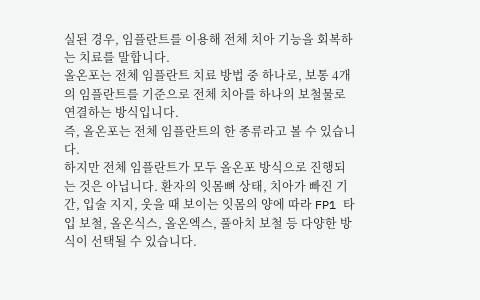실된 경우, 임플란트를 이용해 전체 치아 기능을 회복하는 치료를 말합니다.
올온포는 전체 임플란트 치료 방법 중 하나로, 보통 4개의 임플란트를 기준으로 전체 치아를 하나의 보철물로 연결하는 방식입니다.
즉, 올온포는 전체 임플란트의 한 종류라고 볼 수 있습니다.
하지만 전체 임플란트가 모두 올온포 방식으로 진행되는 것은 아닙니다. 환자의 잇몸뼈 상태, 치아가 빠진 기간, 입술 지지, 웃을 때 보이는 잇몸의 양에 따라 FP1 타입 보철, 올온식스, 올온엑스, 풀아치 보철 등 다양한 방식이 선택될 수 있습니다.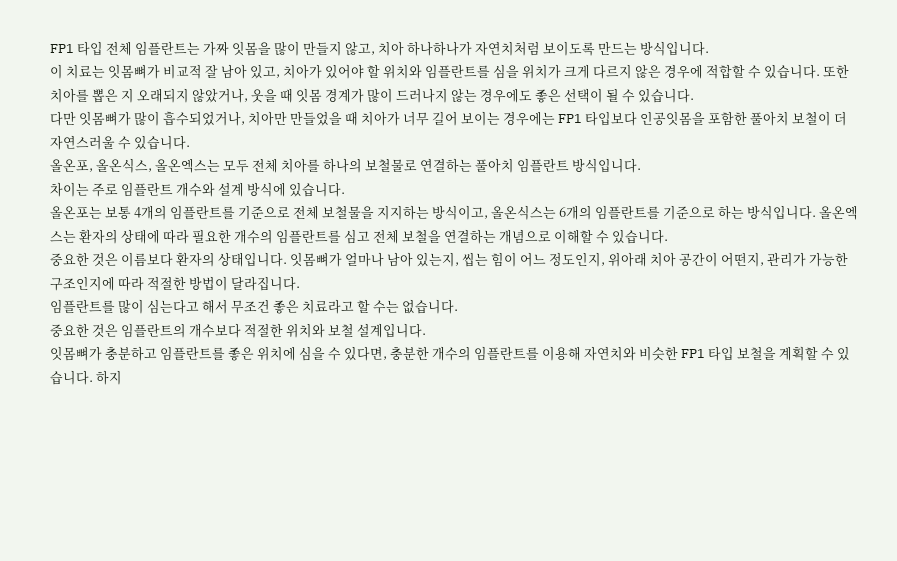FP1 타입 전체 임플란트는 가짜 잇몸을 많이 만들지 않고, 치아 하나하나가 자연치처럼 보이도록 만드는 방식입니다.
이 치료는 잇몸뼈가 비교적 잘 남아 있고, 치아가 있어야 할 위치와 임플란트를 심을 위치가 크게 다르지 않은 경우에 적합할 수 있습니다. 또한 치아를 뽑은 지 오래되지 않았거나, 웃을 때 잇몸 경계가 많이 드러나지 않는 경우에도 좋은 선택이 될 수 있습니다.
다만 잇몸뼈가 많이 흡수되었거나, 치아만 만들었을 때 치아가 너무 길어 보이는 경우에는 FP1 타입보다 인공잇몸을 포함한 풀아치 보철이 더 자연스러울 수 있습니다.
올온포, 올온식스, 올온엑스는 모두 전체 치아를 하나의 보철물로 연결하는 풀아치 임플란트 방식입니다.
차이는 주로 임플란트 개수와 설계 방식에 있습니다.
올온포는 보통 4개의 임플란트를 기준으로 전체 보철물을 지지하는 방식이고, 올온식스는 6개의 임플란트를 기준으로 하는 방식입니다. 올온엑스는 환자의 상태에 따라 필요한 개수의 임플란트를 심고 전체 보철을 연결하는 개념으로 이해할 수 있습니다.
중요한 것은 이름보다 환자의 상태입니다. 잇몸뼈가 얼마나 남아 있는지, 씹는 힘이 어느 정도인지, 위아래 치아 공간이 어떤지, 관리가 가능한 구조인지에 따라 적절한 방법이 달라집니다.
임플란트를 많이 심는다고 해서 무조건 좋은 치료라고 할 수는 없습니다.
중요한 것은 임플란트의 개수보다 적절한 위치와 보철 설계입니다.
잇몸뼈가 충분하고 임플란트를 좋은 위치에 심을 수 있다면, 충분한 개수의 임플란트를 이용해 자연치와 비슷한 FP1 타입 보철을 계획할 수 있습니다. 하지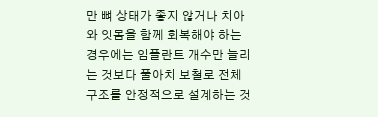만 뼈 상태가 좋지 않거나 치아와 잇몸을 함께 회복해야 하는 경우에는 임플란트 개수만 늘리는 것보다 풀아치 보철로 전체 구조를 안정적으로 설계하는 것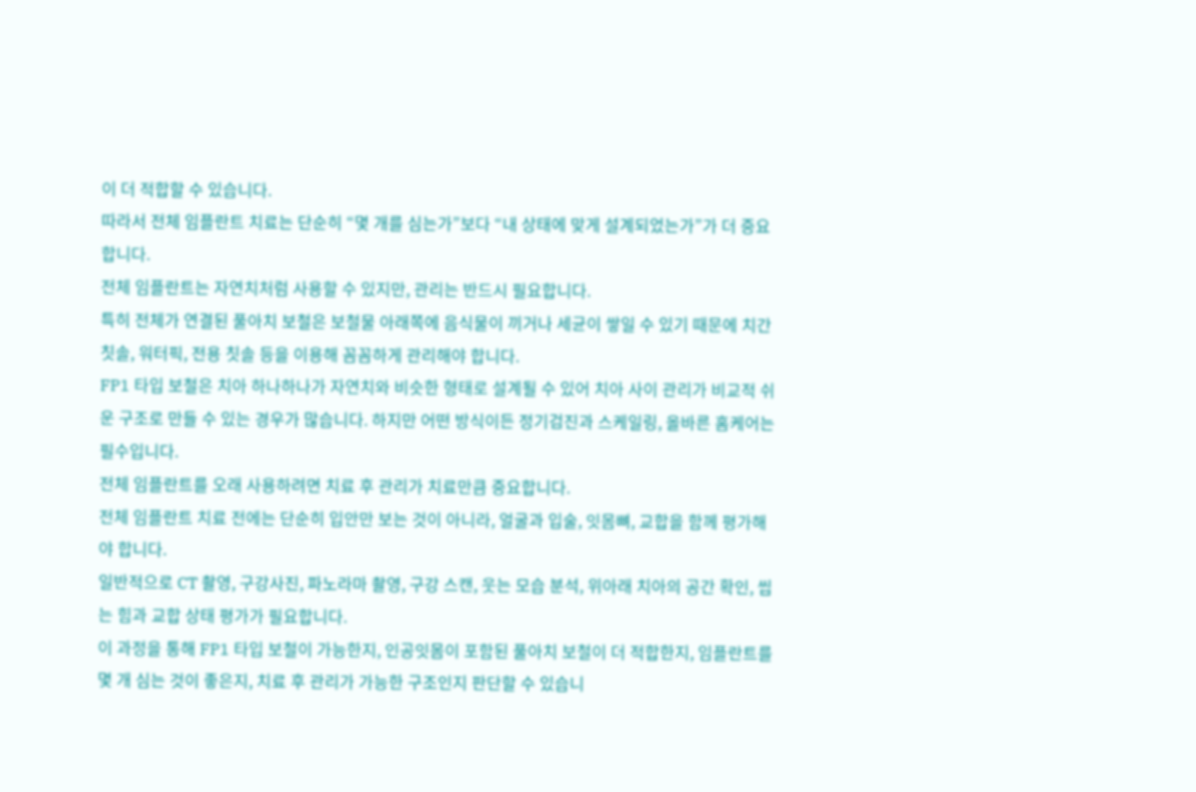이 더 적합할 수 있습니다.
따라서 전체 임플란트 치료는 단순히 “몇 개를 심는가”보다 “내 상태에 맞게 설계되었는가”가 더 중요합니다.
전체 임플란트는 자연치처럼 사용할 수 있지만, 관리는 반드시 필요합니다.
특히 전체가 연결된 풀아치 보철은 보철물 아래쪽에 음식물이 끼거나 세균이 쌓일 수 있기 때문에 치간칫솔, 워터픽, 전용 칫솔 등을 이용해 꼼꼼하게 관리해야 합니다.
FP1 타입 보철은 치아 하나하나가 자연치와 비슷한 형태로 설계될 수 있어 치아 사이 관리가 비교적 쉬운 구조로 만들 수 있는 경우가 많습니다. 하지만 어떤 방식이든 정기검진과 스케일링, 올바른 홈케어는 필수입니다.
전체 임플란트를 오래 사용하려면 치료 후 관리가 치료만큼 중요합니다.
전체 임플란트 치료 전에는 단순히 입안만 보는 것이 아니라, 얼굴과 입술, 잇몸뼈, 교합을 함께 평가해야 합니다.
일반적으로 CT 촬영, 구강사진, 파노라마 촬영, 구강 스캔, 웃는 모습 분석, 위아래 치아의 공간 확인, 씹는 힘과 교합 상태 평가가 필요합니다.
이 과정을 통해 FP1 타입 보철이 가능한지, 인공잇몸이 포함된 풀아치 보철이 더 적합한지, 임플란트를 몇 개 심는 것이 좋은지, 치료 후 관리가 가능한 구조인지 판단할 수 있습니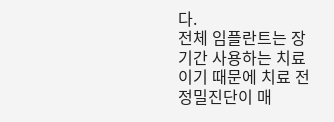다.
전체 임플란트는 장기간 사용하는 치료이기 때문에 치료 전 정밀진단이 매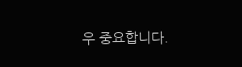우 중요합니다.